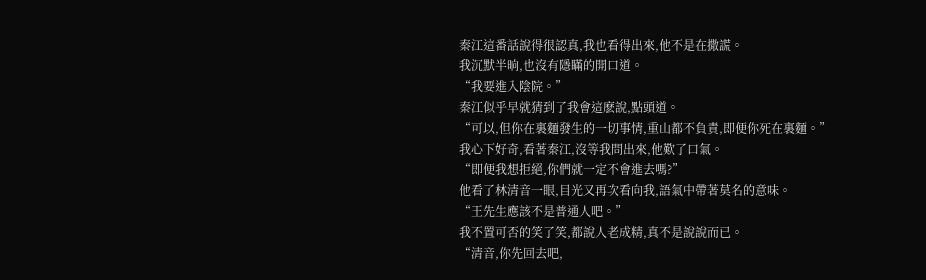秦江這番話說得很認真,我也看得出來,他不是在撒謊。
我沉默半晌,也沒有隱瞞的開口道。
“我要進入陰院。”
秦江似乎早就猜到了我會這麽說,點頭道。
“可以,但你在裏麵發生的一切事情,重山都不負責,即便你死在裏麵。”
我心下好奇,看著秦江,沒等我問出來,他歎了口氣。
“即便我想拒絕,你們就一定不會進去嗎?”
他看了林清音一眼,目光又再次看向我,語氣中帶著莫名的意味。
“王先生應該不是普通人吧。”
我不置可否的笑了笑,都說人老成精,真不是說說而已。
“清音,你先回去吧,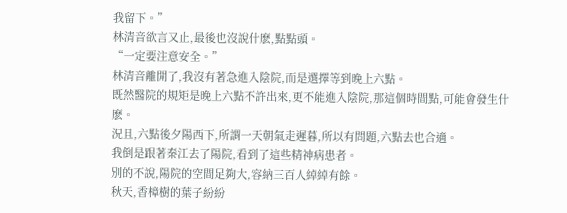我留下。”
林清音欲言又止,最後也沒說什麽,點點頭。
“一定要注意安全。”
林清音離開了,我沒有著急進入陰院,而是選擇等到晚上六點。
既然醫院的規矩是晚上六點不許出來,更不能進入陰院,那這個時間點,可能會發生什麽。
況且,六點後夕陽西下,所謂一天朝氣走遲暮,所以有問題,六點去也合適。
我倒是跟著秦江去了陽院,看到了這些精神病患者。
別的不說,陽院的空間足夠大,容納三百人綽綽有餘。
秋天,香樟樹的葉子紛紛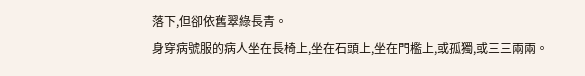落下,但卻依舊翠綠長青。
身穿病號服的病人坐在長椅上,坐在石頭上,坐在門檻上,或孤獨,或三三兩兩。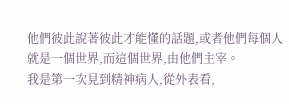他們彼此說著彼此才能懂的話題,或者他們每個人就是一個世界,而這個世界,由他們主宰。
我是第一次見到精神病人,從外表看,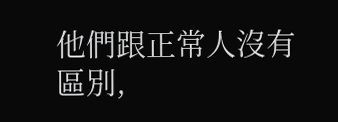他們跟正常人沒有區別,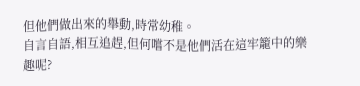但他們做出來的舉動,時常幼稚。
自言自語,相互追趕,但何嚐不是他們活在這牢籠中的樂趣呢?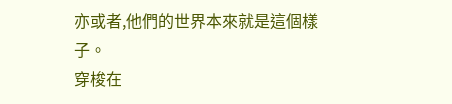亦或者,他們的世界本來就是這個樣子。
穿梭在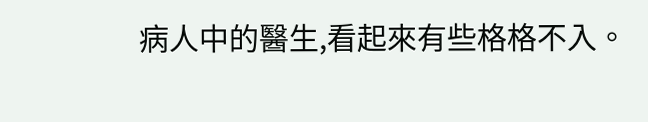病人中的醫生,看起來有些格格不入。